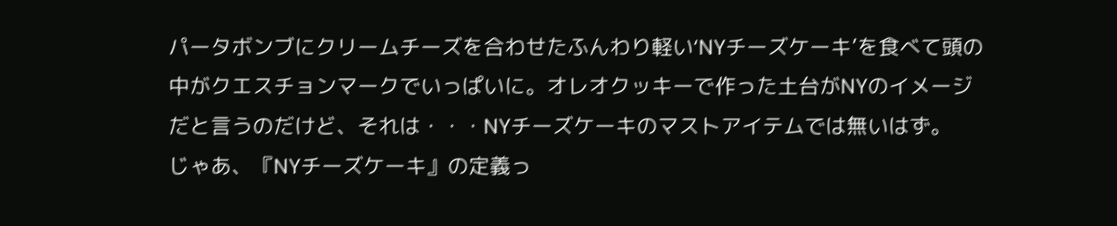パータボンブにクリームチーズを合わせたふんわり軽い‘NYチーズケーキ’を食べて頭の中がクエスチョンマークでいっぱいに。オレオクッキーで作った土台がNYのイメージだと言うのだけど、それは・・・NYチーズケーキのマストアイテムでは無いはず。
じゃあ、『NYチーズケーキ』の定義っ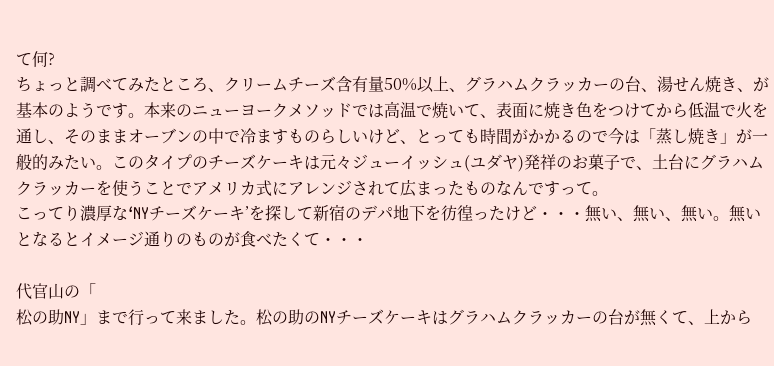て何?
ちょっと調べてみたところ、クリームチーズ含有量50%以上、グラハムクラッカーの台、湯せん焼き、が基本のようです。本来のニューヨークメソッドでは高温で焼いて、表面に焼き色をつけてから低温で火を通し、そのままオーブンの中で冷ますものらしいけど、とっても時間がかかるので今は「蒸し焼き」が一般的みたい。このタイプのチーズケーキは元々ジューイッシュ(ユダヤ)発祥のお菓子で、土台にグラハムクラッカーを使うことでアメリカ式にアレンジされて広まったものなんですって。
こってり濃厚な‘NYチーズケーキ’を探して新宿のデパ地下を彷徨ったけど・・・無い、無い、無い。無いとなるとイメージ通りのものが食べたくて・・・

代官山の「
松の助NY」まで行って来ました。松の助のNYチーズケーキはグラハムクラッカーの台が無くて、上から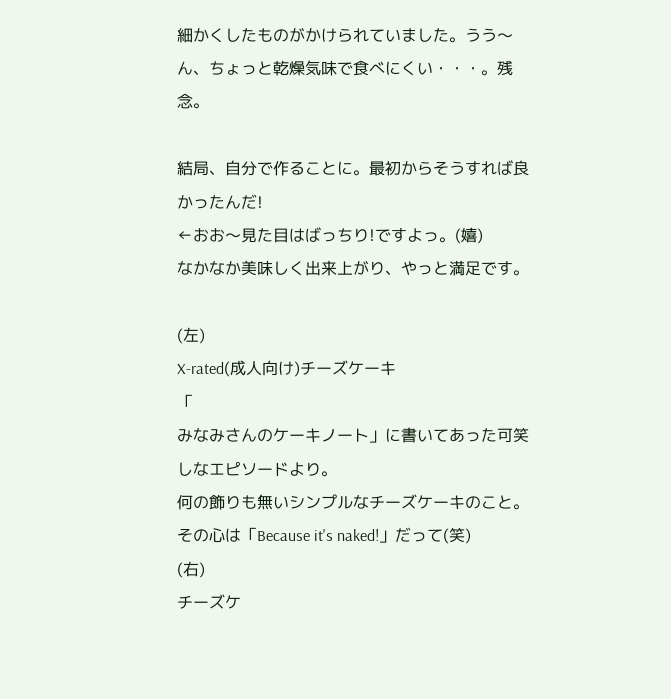細かくしたものがかけられていました。うう〜ん、ちょっと乾燥気味で食べにくい・・・。残念。

結局、自分で作ることに。最初からそうすれば良かったんだ!
←おお〜見た目はばっちり!ですよっ。(嬉)
なかなか美味しく出来上がり、やっと満足です。

(左)
X-rated(成人向け)チーズケーキ
「
みなみさんのケーキノート」に書いてあった可笑しなエピソードより。
何の飾りも無いシンプルなチーズケーキのこと。その心は「Because it's naked!」だって(笑)
(右)
チーズケ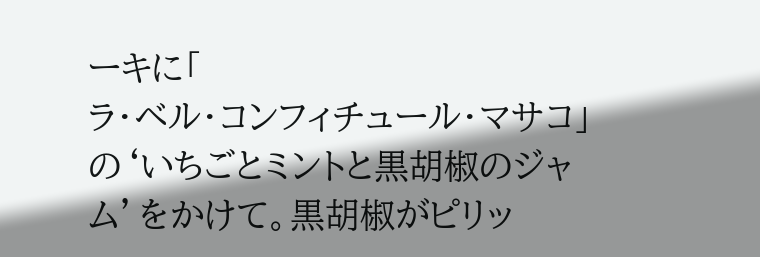ーキに「
ラ・ベル・コンフィチュール・マサコ」の‘いちごとミントと黒胡椒のジャム’をかけて。黒胡椒がピリッ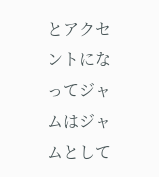とアクセントになってジャムはジャムとして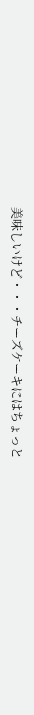美味しいけど・・・チーズケーキにはちょっと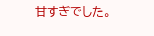甘すぎでした。